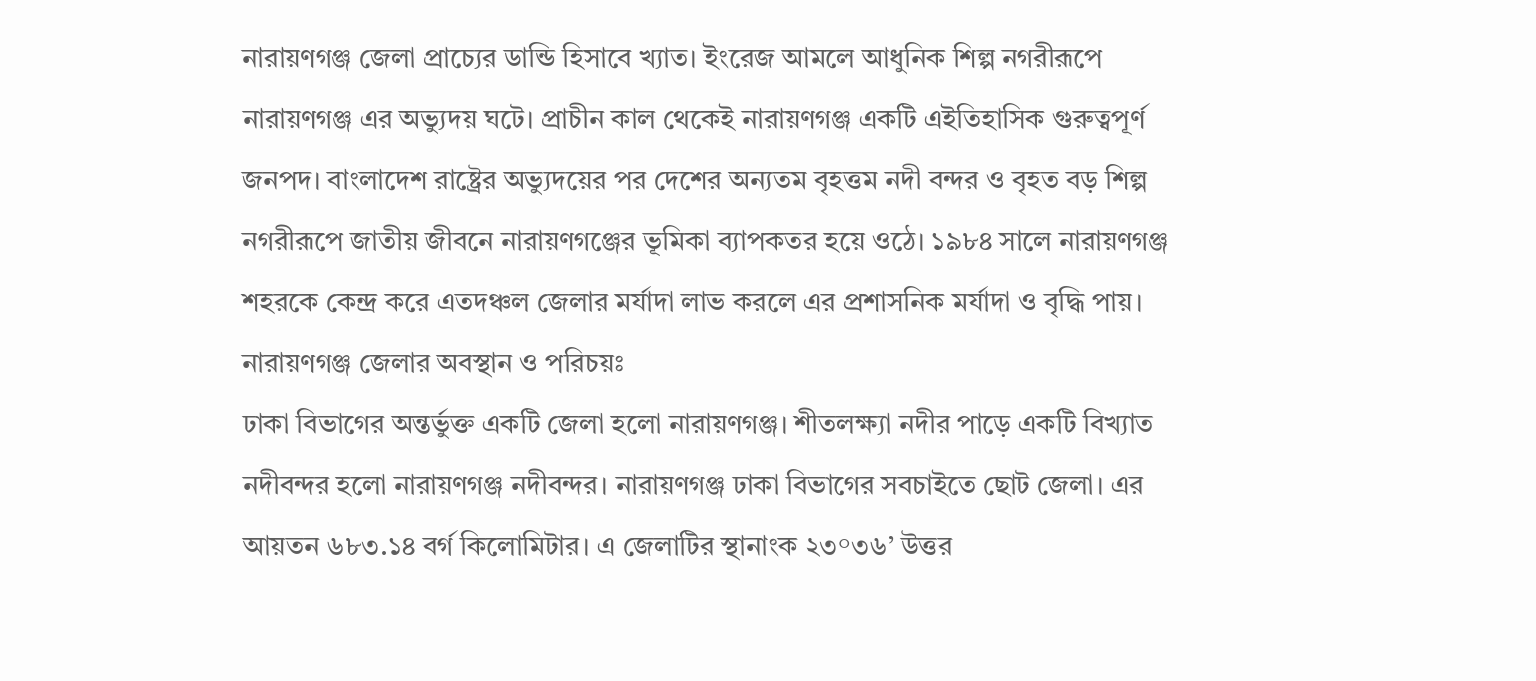নারায়ণগঞ্জ জেলা প্রাচ্যের ডান্ডি হিসাবে খ্যাত। ইংরেজ আমলে আধুনিক শিল্প নগরীরূপে নারায়ণগঞ্জ এর অভ্যুদয় ঘটে। প্রাচীন কাল থেকেই নারায়ণগঞ্জ একটি এইতিহাসিক গুরুত্বপূর্ণ জনপদ। বাংলাদেশ রাষ্ট্রের অভ্যুদয়ের পর দেশের অন্যতম বৃহত্তম নদী বন্দর ও বৃহত বড় শিল্প নগরীরূপে জাতীয় জীবনে নারায়ণগঞ্জের ভূমিকা ব্যাপকতর হয়ে ওঠে। ১৯৮৪ সালে নারায়ণগঞ্জ শহরকে কেন্দ্র করে এতদঞ্চল জেলার মর্যাদা লাভ করলে এর প্রশাসনিক মর্যাদা ও বৃদ্ধি পায়।
নারায়ণগঞ্জ জেলার অবস্থান ও পরিচয়ঃ
ঢাকা বিভাগের অন্তর্ভুক্ত একটি জেলা হলো নারায়ণগঞ্জ। শীতলক্ষ্যা নদীর পাড়ে একটি বিখ্যাত নদীবন্দর হলো নারায়ণগঞ্জ নদীবন্দর। নারায়ণগঞ্জ ঢাকা বিভাগের সবচাইতে ছোট জেলা। এর আয়তন ৬৮৩.১৪ বর্গ কিলোমিটার। এ জেলাটির স্থানাংক ২৩°৩৬’ উত্তর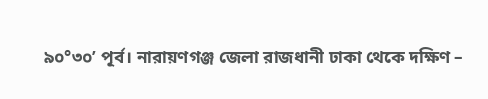৯০°৩০’ পূর্ব। নারায়ণগঞ্জ জেলা রাজধানী ঢাকা থেকে দক্ষিণ –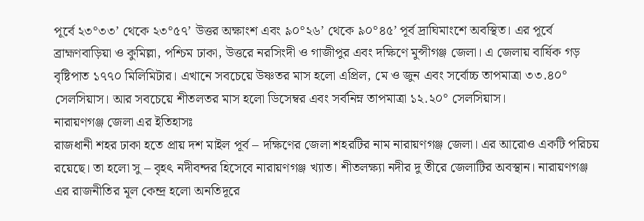পূর্বে ২৩°৩৩’ থেকে ২৩°৫৭’ উত্তর অক্ষাংশ এবং ৯০°২৬’ থেকে ৯০°৪৫’ পূর্ব দ্রাঘিমাংশে অবস্থিত। এর পূর্বে ব্রাহ্মণবাড়িয়া ও কুমিল্লা, পশ্চিম ঢাকা, উত্তরে নরসিংদী ও গাজীপুর এবং দক্ষিণে মুন্সীগঞ্জ জেলা। এ জেলায় বার্ষিক গড় বৃষ্টিপাত ১৭৭০ মিলিমিটার। এখানে সবচেয়ে উষ্ণতর মাস হলো এপ্রিল, মে ও জুন এবং সর্বোচ্চ তাপমাত্রা ৩৩.৪০° সেলসিয়াস। আর সবচেয়ে শীতলতর মাস হলো ডিসেম্বর এবং সর্বনিম্ন তাপমাত্রা ১২.২০° সেলসিয়াস।
নারায়ণগঞ্জ জেলা এর ইতিহাসঃ
রাজধানী শহর ঢাকা হতে প্রায় দশ মাইল পূর্ব – দক্ষিণের জেলা শহরটির নাম নারায়ণগঞ্জ জেলা। এর আরোও একটি পরিচয় রয়েছে। তা হলো সু – বৃহৎ নদীবন্দর হিসেবে নারায়ণগঞ্জ খ্যাত। শীতলক্ষ্যা নদীর দু তীরে জেলাটির অবস্থান। নারায়ণগঞ্জ এর রাজনীতির মূল কেন্দ্র হলো অনতিদূরে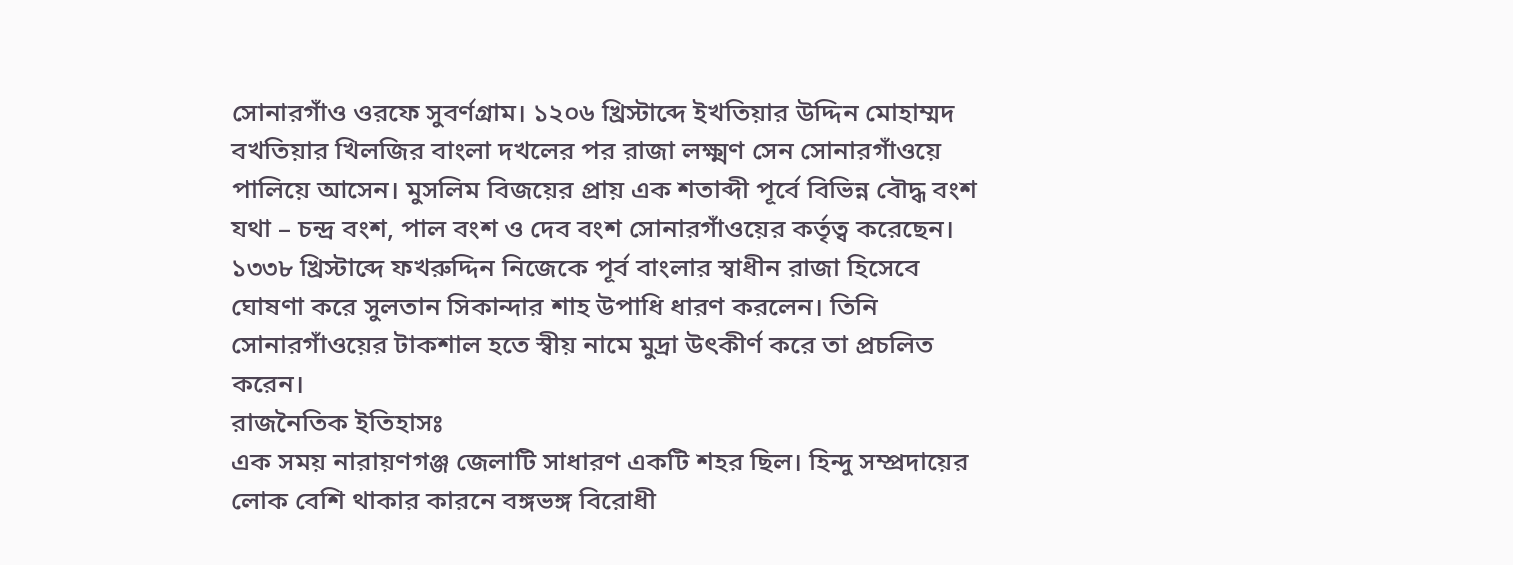সোনারগাঁও ওরফে সুবর্ণগ্রাম। ১২০৬ খ্রিস্টাব্দে ইখতিয়ার উদ্দিন মোহাম্মদ বখতিয়ার খিলজির বাংলা দখলের পর রাজা লক্ষ্মণ সেন সোনারগাঁওয়ে পালিয়ে আসেন। মুসলিম বিজয়ের প্রায় এক শতাব্দী পূর্বে বিভিন্ন বৌদ্ধ বংশ যথা – চন্দ্র বংশ, পাল বংশ ও দেব বংশ সোনারগাঁওয়ের কর্তৃত্ব করেছেন। ১৩৩৮ খ্রিস্টাব্দে ফখরুদ্দিন নিজেকে পূর্ব বাংলার স্বাধীন রাজা হিসেবে ঘোষণা করে সুলতান সিকান্দার শাহ উপাধি ধারণ করলেন। তিনি সোনারগাঁওয়ের টাকশাল হতে স্বীয় নামে মুদ্রা উৎকীর্ণ করে তা প্রচলিত করেন।
রাজনৈতিক ইতিহাসঃ
এক সময় নারায়ণগঞ্জ জেলাটি সাধারণ একটি শহর ছিল। হিন্দু সম্প্রদায়ের লোক বেশি থাকার কারনে বঙ্গভঙ্গ বিরোধী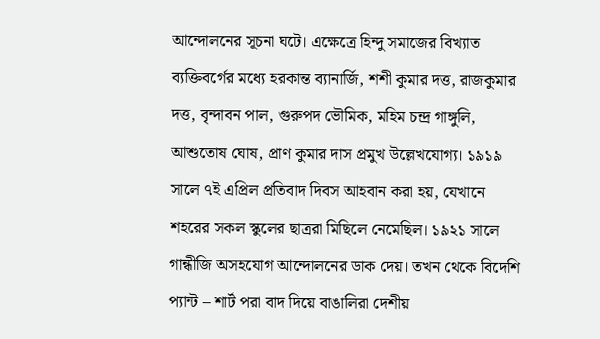আন্দোলনের সূচনা ঘটে। এক্ষেত্রে হিন্দু সমাজের বিখ্যাত ব্যক্তিবর্গের মধ্যে হরকান্ত ব্যানার্জি, শশী কুমার দত্ত, রাজকুমার দত্ত, বৃন্দাবন পাল, গুরুপদ ভৌমিক, মহিম চন্দ্র গাঙ্গুলি, আশুতোষ ঘোষ, প্রাণ কুমার দাস প্রমুখ উল্লেখযোগ্য। ১৯১৯ সালে ৭ই এপ্রিল প্রতিবাদ দিবস আহবান করা হয়, যেখানে শহরের সকল স্কুলের ছাত্ররা মিছিলে নেমেছিল। ১৯২১ সালে গান্ধীজি অসহযোগ আন্দোলনের ডাক দেয়। তখন থেকে বিদেশি প্যান্ট – শার্ট পরা বাদ দিয়ে বাঙালিরা দেশীয়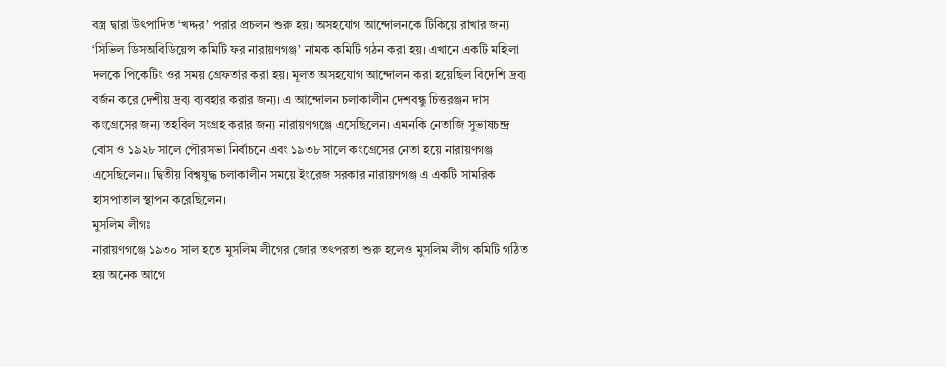বস্ত্র দ্বারা উৎপাদিত ‘খদ্দর’ পরার প্রচলন শুরু হয়। অসহযোগ আন্দোলনকে টিকিয়ে রাখার জন্য ‘সিভিল ডিসঅবিডিয়েন্স কমিটি ফর নারায়ণগঞ্জ’ নামক কমিটি গঠন করা হয়। এখানে একটি মহিলা দলকে পিকেটিং ওর সময় গ্রেফতার করা হয়। মূলত অসহযোগ আন্দোলন করা হয়েছিল বিদেশি দ্রব্য বর্জন করে দেশীয় দ্রব্য ব্যবহার করার জন্য। এ আন্দোলন চলাকালীন দেশবন্ধু চিত্তরঞ্জন দাস কংগ্রেসের জন্য তহবিল সংগ্রহ করার জন্য নারায়ণগঞ্জে এসেছিলেন। এমনকি নেতাজি সুভাষচন্দ্র বোস ও ১৯২৮ সালে পৌরসভা নির্বাচনে এবং ১৯৩৮ সালে কংগ্রেসের নেতা হয়ে নারায়ণগঞ্জ এসেছিলেন।। দ্বিতীয় বিশ্বযুদ্ধ চলাকালীন সময়ে ইংরেজ সরকার নারায়ণগঞ্জ এ একটি সামরিক হাসপাতাল স্থাপন করেছিলেন।
মুসলিম লীগঃ
নারায়ণগঞ্জে ১৯৩০ সাল হতে মুসলিম লীগের জোর তৎপরতা শুরু হলেও মুসলিম লীগ কমিটি গঠিত হয় অনেক আগে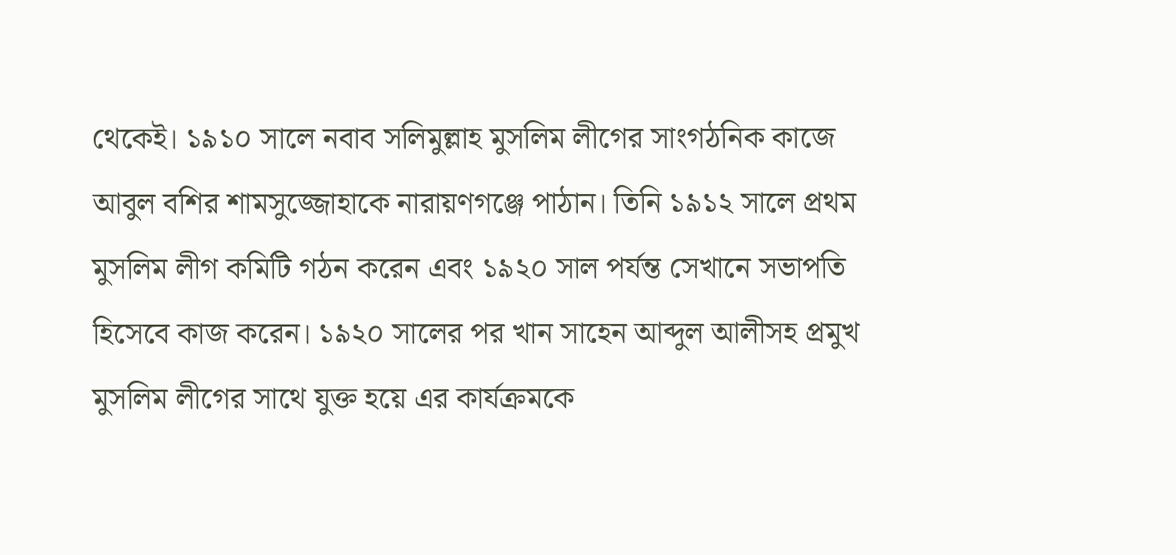থেকেই। ১৯১০ সালে নবাব সলিমুল্লাহ মুসলিম লীগের সাংগঠনিক কাজে আবুল বশির শামসুজ্জোহাকে নারায়ণগঞ্জে পাঠান। তিনি ১৯১২ সালে প্রথম মুসলিম লীগ কমিটি গঠন করেন এবং ১৯২০ সাল পর্যন্ত সেখানে সভাপতি হিসেবে কাজ করেন। ১৯২০ সালের পর খান সাহেন আব্দুল আলীসহ প্রমুখ মুসলিম লীগের সাথে যুক্ত হয়ে এর কার্যক্রমকে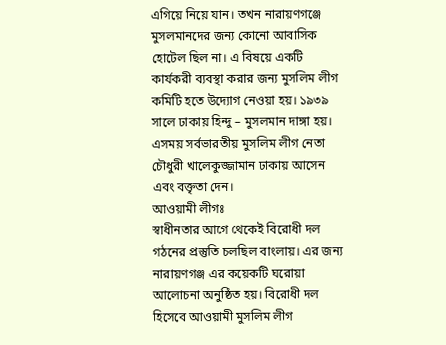এগিয়ে নিয়ে যান। তখন নারায়ণগঞ্জে মুসলমানদের জন্য কোনো আবাসিক হোটেল ছিল না। এ বিষয়ে একটি কার্যকরী ব্যবস্থা করার জন্য মুসলিম লীগ কমিটি হতে উদ্যোগ নেওয়া হয়। ১৯৩৯ সালে ঢাকায় হিন্দু – মুসলমান দাঙ্গা হয়। এসময় সর্বভারতীয় মুসলিম লীগ নেতা চৌধুরী খালেকুজ্জামান ঢাকায় আসেন এবং বক্তৃতা দেন।
আওয়ামী লীগঃ
স্বাধীনতার আগে থেকেই বিরোধী দল গঠনের প্রস্তুতি চলছিল বাংলায়। এর জন্য নারায়ণগঞ্জ এর কয়েকটি ঘরোয়া আলোচনা অনুষ্ঠিত হয়। বিরোধী দল হিসেবে আওয়ামী মুসলিম লীগ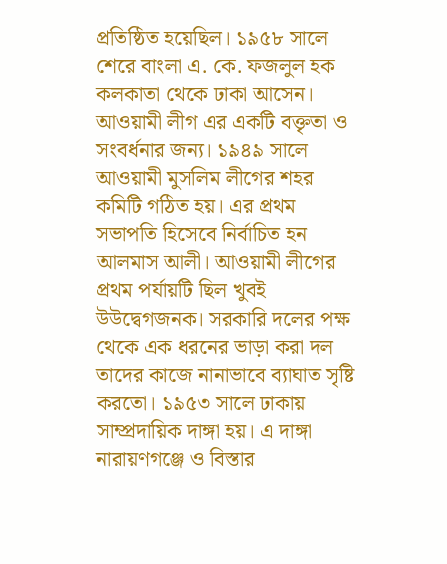প্রতিষ্ঠিত হয়েছিল। ১৯৫৮ সালে শেরে বাংলা এ. কে. ফজলুল হক কলকাতা থেকে ঢাকা আসেন। আওয়ামী লীগ এর একটি বক্তৃতা ও সংবর্ধনার জন্য। ১৯৪৯ সালে আওয়ামী মুসলিম লীগের শহর কমিটি গঠিত হয়। এর প্রথম সভাপতি হিসেবে নির্বাচিত হন আলমাস আলী। আওয়ামী লীগের প্রথম পর্যায়টি ছিল খুবই উউদ্বেগজনক। সরকারি দলের পক্ষ থেকে এক ধরনের ভাড়া করা দল তাদের কাজে নানাভাবে ব্যাঘাত সৃষ্টি করতো। ১৯৫৩ সালে ঢাকায় সাম্প্রদায়িক দাঙ্গা হয়। এ দাঙ্গা নারায়ণগঞ্জে ও বিস্তার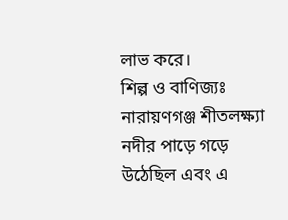লাভ করে।
শিল্প ও বাণিজ্যঃ
নারায়ণগঞ্জ শীতলক্ষ্যা নদীর পাড়ে গড়ে উঠেছিল এবং এ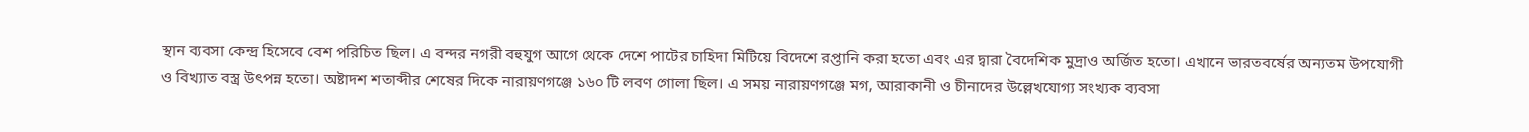স্থান ব্যবসা কেন্দ্র হিসেবে বেশ পরিচিত ছিল। এ বন্দর নগরী বহুযুগ আগে থেকে দেশে পাটের চাহিদা মিটিয়ে বিদেশে রপ্তানি করা হতো এবং এর দ্বারা বৈদেশিক মুদ্রাও অর্জিত হতো। এখানে ভারতবর্ষের অন্যতম উপযোগী ও বিখ্যাত বস্ত্র উৎপন্ন হতো। অষ্টাদশ শতাব্দীর শেষের দিকে নারায়ণগঞ্জে ১৬০ টি লবণ গোলা ছিল। এ সময় নারায়ণগঞ্জে মগ, আরাকানী ও চীনাদের উল্লেখযোগ্য সংখ্যক ব্যবসা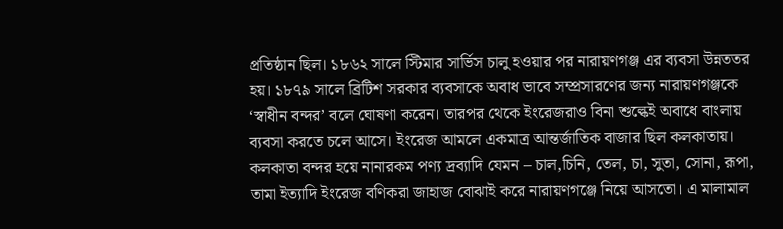প্রতিষ্ঠান ছিল। ১৮৬২ সালে স্টিমার সার্ভিস চালু হওয়ার পর নারায়ণগঞ্জ এর ব্যবসা উন্নততর হয়। ১৮৭৯ সালে ব্রিটিশ সরকার ব্যবসাকে অবাধ ভাবে সম্প্রসারণের জন্য নারায়ণগঞ্জকে ‘স্বাধীন বন্দর’ বলে ঘোষণা করেন। তারপর থেকে ইংরেজরাও বিনা শুল্কেই অবাধে বাংলায় ব্যবসা করতে চলে আসে। ইংরেজ আমলে একমাত্র আন্তর্জাতিক বাজার ছিল কলকাতায়। কলকাতা বন্দর হয়ে নানারকম পণ্য দ্রব্যাদি যেমন – চাল,চিনি, তেল, চা, সুতা, সোনা, রূপা, তামা ইত্যাদি ইংরেজ বণিকরা জাহাজ বোঝাই করে নারায়ণগঞ্জে নিয়ে আসতো। এ মালামাল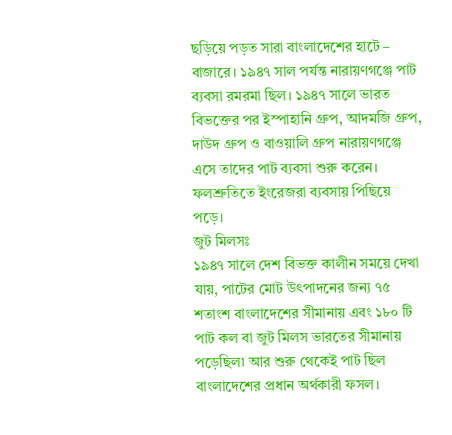ছড়িয়ে পড়ত সারা বাংলাদেশের হাটে – বাজারে। ১৯৪৭ সাল পর্যন্ত নারায়ণগঞ্জে পাট ব্যবসা রমরমা ছিল। ১৯৪৭ সালে ভারত বিভক্তের পর ইস্পাহানি গ্রুপ, আদমজি গ্রুপ, দাউদ গ্রুপ ও বাওয়ালি গ্রুপ নারায়ণগঞ্জে এসে তাদের পাট ব্যবসা শুরু করেন। ফলশ্রুতিতে ইংরেজরা ব্যবসায় পিছিয়ে পড়ে।
জুট মিলসঃ
১৯৪৭ সালে দেশ বিভক্ত কালীন সময়ে দেখা যায়, পাটের মোট উৎপাদনের জন্য ৭৫ শতাংশ বাংলাদেশের সীমানায় এবং ১৮০ টি পাট কল বা জুট মিলস ভারতের সীমানায় পড়েছিল৷ আর শুরু থেকেই পাট ছিল বাংলাদেশের প্রধান অর্থকারী ফসল।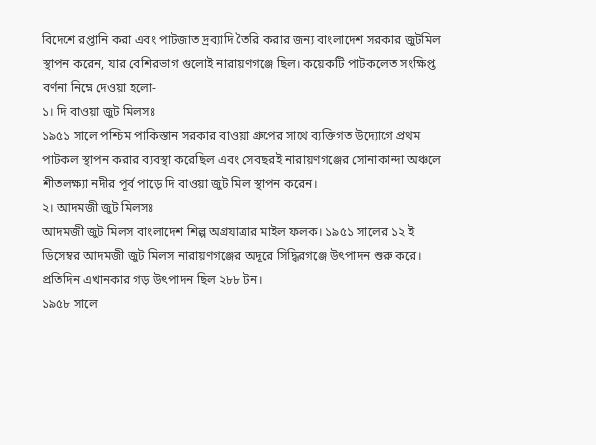বিদেশে রপ্তানি করা এবং পাটজাত দ্রব্যাদি তৈরি করার জন্য বাংলাদেশ সরকার জুটমিল স্থাপন করেন, যার বেশিরভাগ গুলোই নারায়ণগঞ্জে ছিল। কয়েকটি পাটকলেত সংক্ষিপ্ত বর্ণনা নিম্নে দেওয়া হলো-
১। দি বাওয়া জুট মিলসঃ
১৯৫১ সালে পশ্চিম পাকিস্তান সরকার বাওয়া গ্রুপের সাথে ব্যক্তিগত উদ্যোগে প্রথম পাটকল স্থাপন করার ব্যবস্থা করেছিল এবং সেবছরই নারায়ণগঞ্জের সোনাকান্দা অঞ্চলে শীতলক্ষ্যা নদীর পূর্ব পাড়ে দি বাওয়া জুট মিল স্থাপন করেন।
২। আদমজী জুট মিলসঃ
আদমজী জুট মিলস বাংলাদেশ শিল্প অগ্রযাত্রার মাইল ফলক। ১৯৫১ সালের ১২ ই ডিসেম্বর আদমজী জুট মিলস নারায়ণগঞ্জের অদূরে সিদ্ধিরগঞ্জে উৎপাদন শুরু করে। প্রতিদিন এখানকার গড় উৎপাদন ছিল ২৮৮ টন।
১৯৫৮ সালে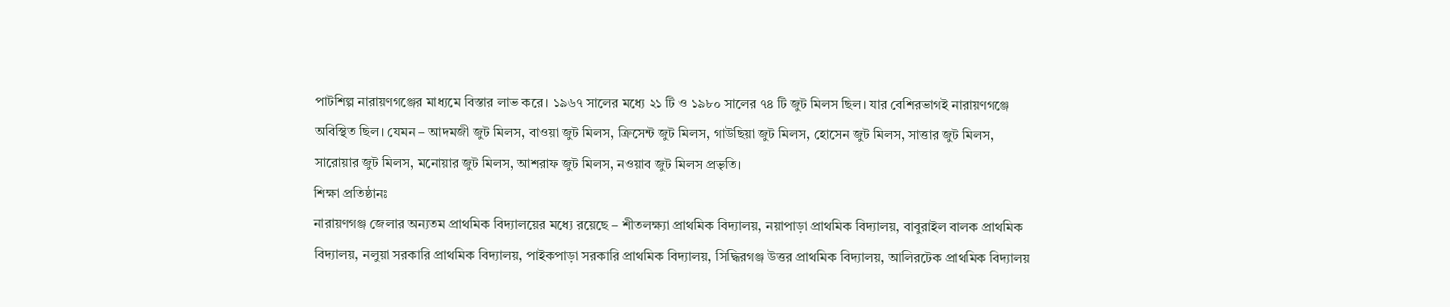পাটশিল্প নারায়ণগঞ্জের মাধ্যমে বিস্তার লাভ করে। ১৯৬৭ সালের মধ্যে ২১ টি ও ১৯৮০ সালের ৭৪ টি জুট মিলস ছিল। যার বেশিরভাগই নারায়ণগঞ্জে অবিস্থিত ছিল। যেমন – আদমজী জুট মিলস, বাওয়া জুট মিলস, ক্রিসেন্ট জুট মিলস, গাউছিয়া জুট মিলস, হোসেন জুট মিলস, সাত্তার জুট মিলস, সারোয়ার জুট মিলস, মনোয়ার জুট মিলস, আশরাফ জুট মিলস, নওয়াব জুট মিলস প্রভৃতি।
শিক্ষা প্রতিষ্ঠানঃ
নারায়ণগঞ্জ জেলার অন্যতম প্রাথমিক বিদ্যালয়ের মধ্যে রয়েছে – শীতলক্ষ্যা প্রাথমিক বিদ্যালয়, নয়াপাড়া প্রাথমিক বিদ্যালয়, বাবুরাইল বালক প্রাথমিক বিদ্যালয়, নলুয়া সরকারি প্রাথমিক বিদ্যালয়, পাইকপাড়া সরকারি প্রাথমিক বিদ্যালয়, সিদ্ধিরগঞ্জ উত্তর প্রাথমিক বিদ্যালয়, আলিরটেক প্রাথমিক বিদ্যালয়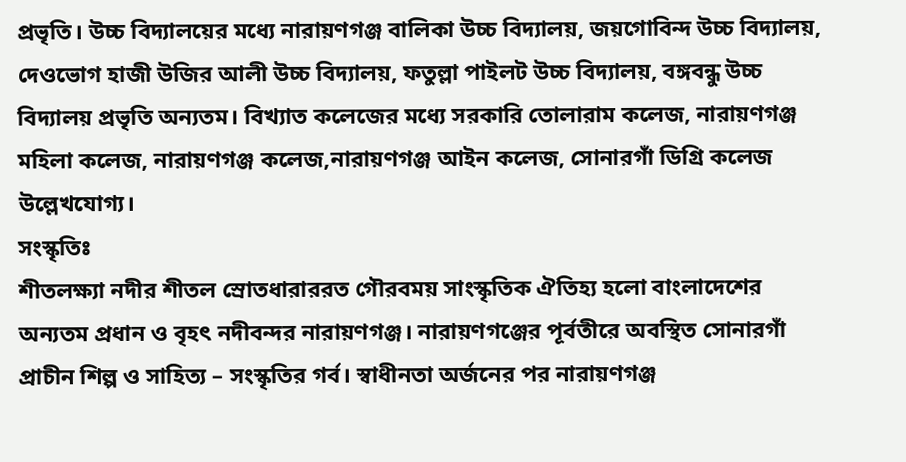প্রভৃতি। উচ্চ বিদ্যালয়ের মধ্যে নারায়ণগঞ্জ বালিকা উচ্চ বিদ্যালয়, জয়গোবিন্দ উচ্চ বিদ্যালয়, দেওভোগ হাজী উজির আলী উচ্চ বিদ্যালয়, ফতুল্লা পাইলট উচ্চ বিদ্যালয়, বঙ্গবন্ধু উচ্চ বিদ্যালয় প্রভৃতি অন্যতম। বিখ্যাত কলেজের মধ্যে সরকারি তোলারাম কলেজ, নারায়ণগঞ্জ মহিলা কলেজ, নারায়ণগঞ্জ কলেজ,নারায়ণগঞ্জ আইন কলেজ, সোনারগাঁ ডিগ্রি কলেজ উল্লেখযোগ্য।
সংস্কৃতিঃ
শীতলক্ষ্যা নদীর শীতল স্রোতধারাররত গৌরবময় সাংস্কৃতিক ঐতিহ্য হলো বাংলাদেশের অন্যতম প্রধান ও বৃহৎ নদীবন্দর নারায়ণগঞ্জ। নারায়ণগঞ্জের পূর্বতীরে অবস্থিত সোনারগাঁ প্রাচীন শিল্প ও সাহিত্য – সংস্কৃতির গর্ব। স্বাধীনতা অর্জনের পর নারায়ণগঞ্জ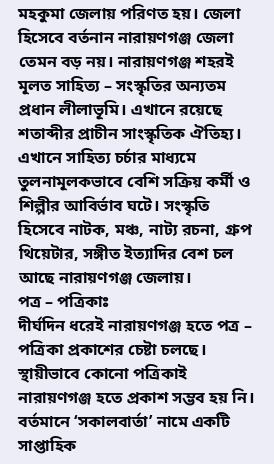মহকুমা জেলায় পরিণত হয়। জেলা হিসেবে বর্তনান নারায়ণগঞ্জ জেলা তেমন বড় নয়। নারায়ণগঞ্জ শহরই মূলত সাহিত্য – সংস্কৃতির অন্যতম প্রধান লীলাভূমি। এখানে রয়েছে শতাব্দীর প্রাচীন সাংস্কৃতিক ঐতিহ্য। এখানে সাহিত্য চর্চার মাধ্যমে তুলনামূলকভাবে বেশি সক্রিয় কর্মী ও শিল্পীর আবির্ভাব ঘটে। সংস্কৃতি হিসেবে নাটক, মঞ্চ, নাট্য রচনা, গ্রুপ থিয়েটার, সঙ্গীত ইত্যাদির বেশ চল আছে নারায়ণগঞ্জ জেলায়।
পত্র – পত্রিকাঃ
দীর্ঘদিন ধরেই নারায়ণগঞ্জ হতে পত্র – পত্রিকা প্রকাশের চেষ্টা চলছে। স্থায়ীভাবে কোনো পত্রিকাই নারায়ণগঞ্জ হতে প্রকাশ সম্ভব হয় নি। বর্তমানে ‘সকালবার্তা’ নামে একটি সাপ্তাহিক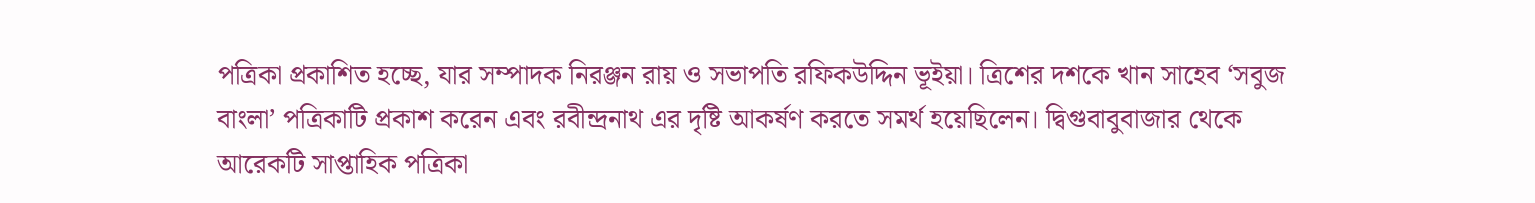পত্রিকা প্রকাশিত হচ্ছে, যার সম্পাদক নিরঞ্জন রায় ও সভাপতি রফিকউদ্দিন ভূইয়া। ত্রিশের দশকে খান সাহেব ‘সবুজ বাংলা’ পত্রিকাটি প্রকাশ করেন এবং রবীন্দ্রনাথ এর দৃষ্টি আকর্ষণ করতে সমর্থ হয়েছিলেন। দ্বিগুবাবুবাজার থেকে আরেকটি সাপ্তাহিক পত্রিকা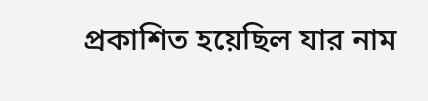প্রকাশিত হয়েছিল যার নাম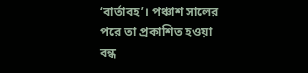‘বার্তাবহ’। পঞ্চাশ সালের পরে তা প্রকাশিত হওয়া বন্ধ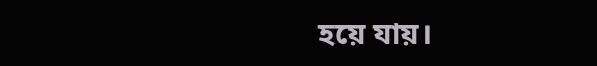হয়ে যায়।